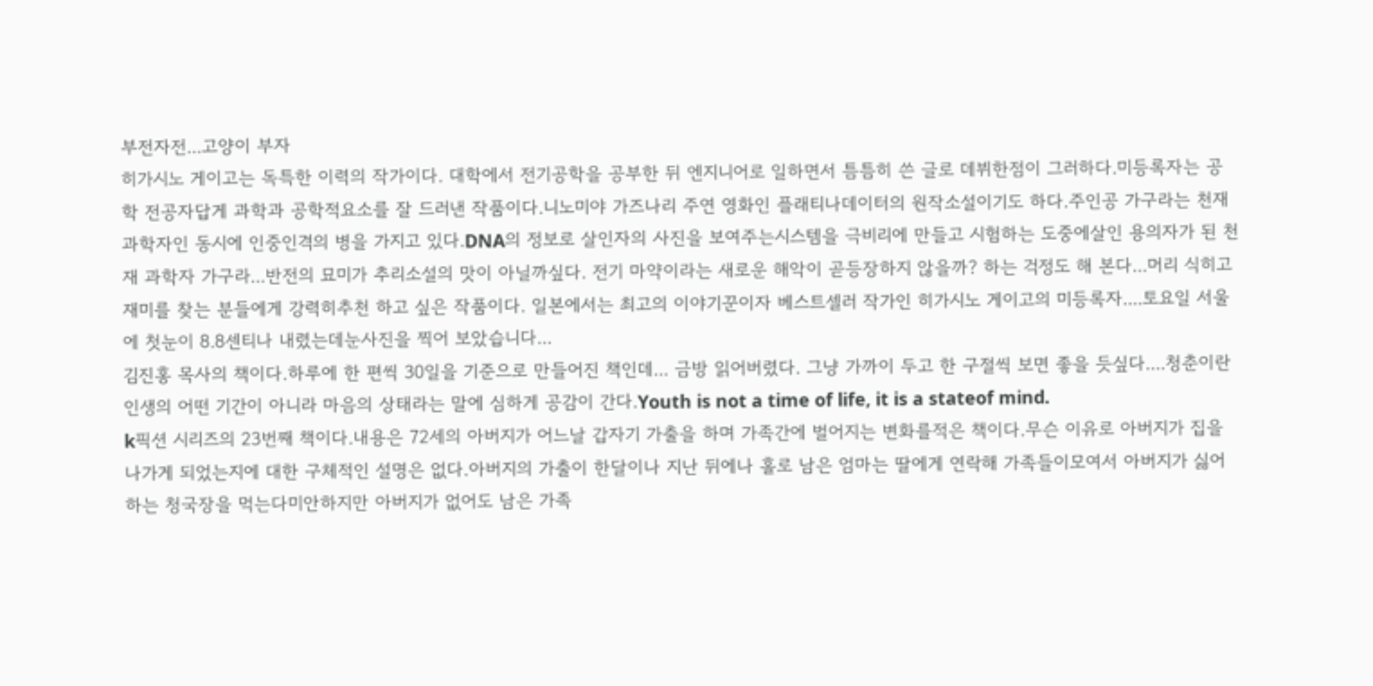부전자전...고양이 부자
히가시노 게이고는 독특한 이력의 작가이다. 대학에서 전기공학을 공부한 뒤 엔지니어로 일하면서 틈틈히 쓴 글로 데뷔한점이 그러하다.미등록자는 공학 전공자답게 과학과 공학적요소를 잘 드러낸 작품이다.니노미야 가즈나리 주연 영화인 플래티나데이터의 원작소설이기도 하다.주인공 가구라는 천재 과학자인 동시에 인중인격의 병을 가지고 있다.DNA의 정보로 살인자의 사진을 보여주는시스템을 극비리에 만들고 시험하는 도중에살인 용의자가 된 천재 과학자 가구라...반전의 묘미가 추리소설의 맛이 아닐까싶다. 전기 마약이라는 새로운 해악이 곧등장하지 않을까? 하는 걱정도 해 본다...머리 식히고 재미를 찾는 분들에게 강력히추천 하고 싶은 작품이다. 일본에서는 최고의 이야기꾼이자 베스트셀러 작가인 히가시노 게이고의 미등록자....토요일 서울에 첫눈이 8.8센티나 내렸는데눈사진을 찍어 보았습니다...
김진홍 목사의 책이다.하루에 한 편씩 30일을 기준으로 만들어진 책인데... 금방 읽어버렸다. 그냥 가까이 두고 한 구절씩 보면 좋을 듯싶다....청춘이란 인생의 어떤 기간이 아니라 마음의 상태라는 말에 심하게 공감이 간다.Youth is not a time of life, it is a stateof mind.
k픽션 시리즈의 23번째 책이다.내용은 72세의 아버지가 어느날 갑자기 가출을 하며 가족간에 벌어지는 변화를적은 책이다.무슨 이유로 아버지가 집을 나가게 되었는지에 대한 구체적인 설명은 없다.아버지의 가출이 한달이나 지난 뒤에나 홀로 남은 엄마는 딸에게 연락해 가족들이모여서 아버지가 싫어하는 청국장을 먹는다미안하지만 아버지가 없어도 남은 가족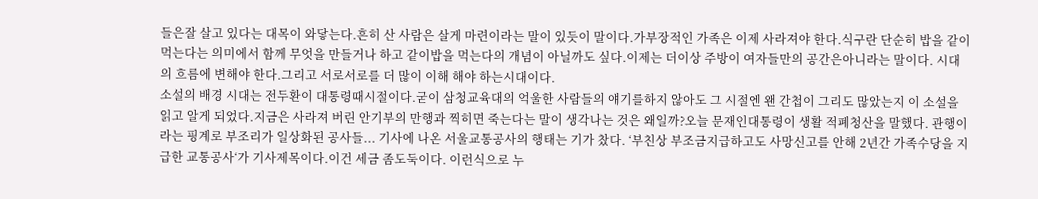들은잘 살고 있다는 대목이 와닿는다.흔히 산 사람은 살게 마련이라는 말이 있듯이 말이다.가부장적인 가족은 이제 사라져야 한다.식구란 단순히 밥을 같이 먹는다는 의미에서 함께 무엇을 만들거나 하고 같이밥을 먹는다의 개념이 아닐까도 싶다.이제는 더이상 주방이 여자들만의 공간은아니라는 말이다. 시대의 흐름에 변해야 한다.그리고 서로서로를 더 많이 이해 해야 하는시대이다.
소설의 배경 시대는 전두환이 대통령때시절이다.굳이 삼청교육대의 억울한 사람들의 얘기를하지 않아도 그 시절엔 왠 간첩이 그리도 많았는지 이 소설을 읽고 알게 되었다.지금은 사라져 버린 안기부의 만행과 찍히면 죽는다는 말이 생각나는 것은 왜일까?오늘 문재인대통령이 생활 적폐청산을 말했다. 관행이라는 핑계로 부조리가 일상화된 공사들... 기사에 나온 서울교통공사의 행태는 기가 찼다. ‘부친상 부조금지급하고도 사망신고를 안해 2년간 가족수당을 지급한 교통공사‘가 기사제목이다.이건 세금 좀도둑이다. 이런식으로 누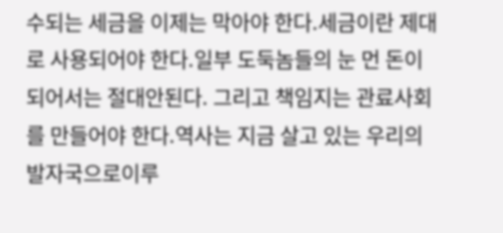수되는 세금을 이제는 막아야 한다.세금이란 제대로 사용되어야 한다.일부 도둑놈들의 눈 먼 돈이 되어서는 절대안된다. 그리고 책임지는 관료사회를 만들어야 한다.역사는 지금 살고 있는 우리의 발자국으로이루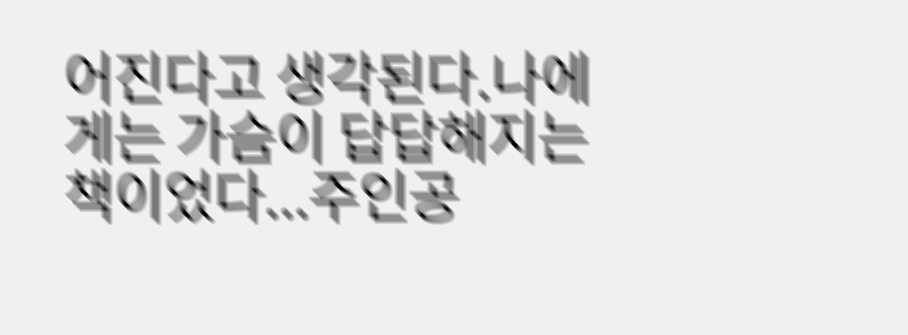어진다고 생각된다.나에게는 가슴이 답답해지는 책이었다...주인공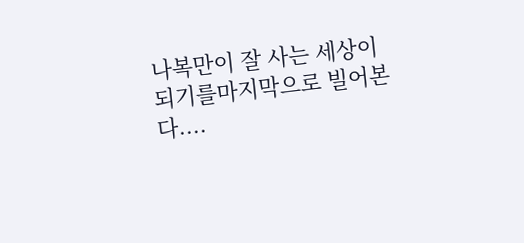나복만이 잘 사는 세상이 되기를마지막으로 빌어본다....